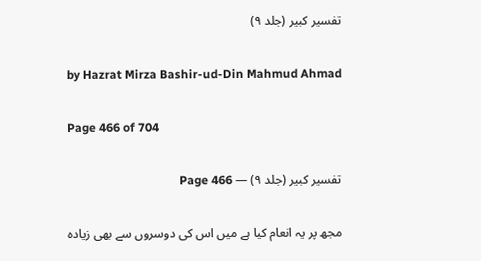تفسیر کبیر (جلد ۹)

by Hazrat Mirza Bashir-ud-Din Mahmud Ahmad

Page 466 of 704

تفسیر کبیر (جلد ۹) — Page 466

مجھ پر یہ انعام کیا ہے میں اس کی دوسروں سے بھی زیادہ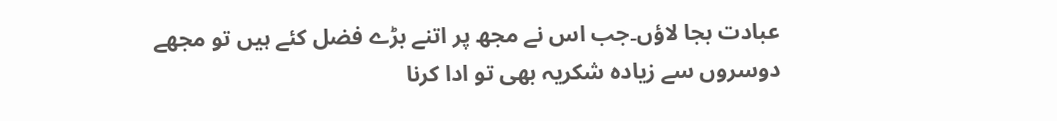عبادت بجا لاؤں۔جب اس نے مجھ پر اتنے بڑے فضل کئے ہیں تو مجھے دوسروں سے زیادہ شکریہ بھی تو ادا کرنا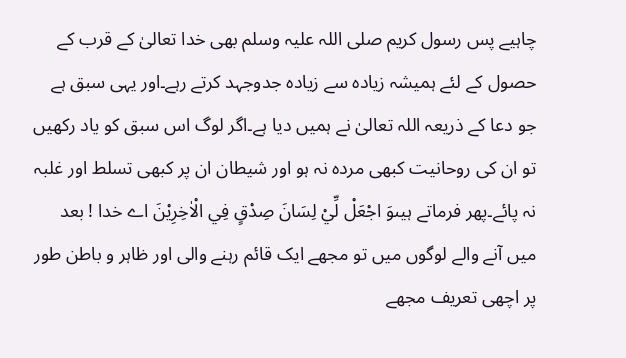چاہیے پس رسول کریم صلی اللہ علیہ وسلم بھی خدا تعالیٰ کے قرب کے حصول کے لئے ہمیشہ زیادہ سے زیادہ جدوجہد کرتے رہے۔اور یہی سبق ہے جو دعا کے ذریعہ اللہ تعالیٰ نے ہمیں دیا ہے۔اگر لوگ اس سبق کو یاد رکھیں تو ان کی روحانیت کبھی مردہ نہ ہو اور شیطان ان پر کبھی تسلط اور غلبہ نہ پائے۔پھر فرماتے ہیںوَ اجْعَلْ لِّيْ لِسَانَ صِدْقٍ فِي الْاٰخِرِيْنَ اے خدا ! بعد میں آنے والے لوگوں میں تو مجھے ایک قائم رہنے والی اور ظاہر و باطن طور پر اچھی تعریف مجھے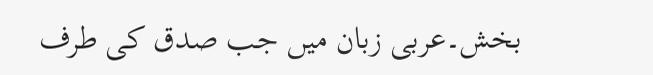بخش۔عربی زبان میں جب صدق کی طرف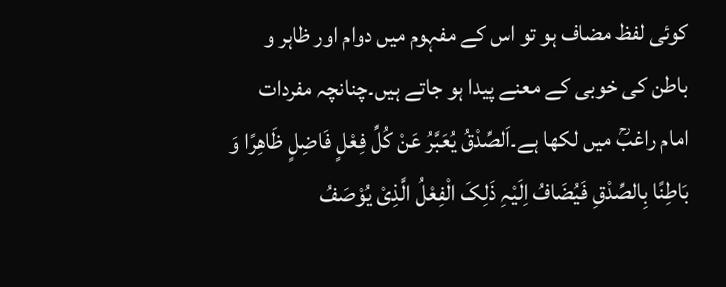کوئی لفظ مضاف ہو تو اس کے مفہوم میں دوام اور ظاہر و باطن کی خوبی کے معنے پیدا ہو جاتے ہیں۔چنانچہ مفردات امام راغبؒ میں لکھا ہے۔اَلصِّدْقُ یُعَبَّرُ عَنْ کُلِّ فِعْلٍ فَاضِلٍ ظَاھِرًا وَ بَاطِنًا بِالصِّدْقِ فَیُضَافُ اِلَیْہِ ذَلِکَ الْفِعْلُ الَّذِیْ یُوْصَفُ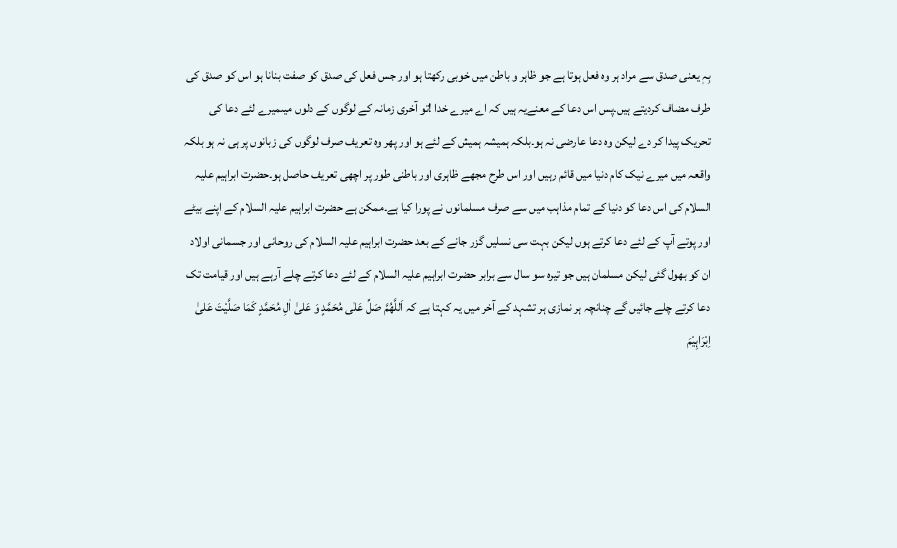بِہٖ یعنی صدق سے مراد ہر وہ فعل ہوتا ہے جو ظاہر و باطن میں خوبی رکھتا ہو اور جس فعل کی صدق کو صفت بنانا ہو اس کو صدق کی طرف مضاف کردیتے ہیں۔پس اس دعا کے معنےیہ ہیں کہ اے میرے خدا !تو آخری زمانہ کے لوگوں کے دلوں میںمیرے لئے دعا کی تحریک پیدا کر دے لیکن وہ دعا عارضی نہ ہو۔بلکہ ہمیشہ ہمیش کے لئے ہو اور پھر وہ تعریف صرف لوگوں کی زبانوں پر ہی نہ ہو بلکہ واقعہ میں میرے نیک کام دنیا میں قائم رہیں اور اس طرح مجھے ظاہری اور باطنی طور پر اچھی تعریف حاصل ہو۔حضرت ابراہیم علیہ السلام کی اس دعا کو دنیا کے تمام مذاہب میں سے صرف مسلمانوں نے پورا کیا ہے۔ممکن ہے حضرت ابراہیم علیہ السلام کے اپنے بیٹے اور پوتے آپ کے لئے دعا کرتے ہوں لیکن بہت سی نسلیں گزر جانے کے بعد حضرت ابراہیم علیہ السلام کی روحانی اور جسمانی اولاد ان کو بھول گئی لیکن مسلمان ہیں جو تیرہ سو سال سے برابر حضرت ابراہیم علیہ السلام کے لئے دعا کرتے چلے آرہے ہیں اور قیامت تک دعا کرتے چلے جائیں گے چنانچہ ہر نمازی ہر تشہد کے آخر میں یہ کہتا ہے کہ اَللَّھُمَّ صَلِّ عَلٰی مُحَمَّدٍ وَ عَلیٰ اٰلِ مُحَمَّدٍ کَمَا صَلَّیْتَ عَلیٰ اِبْرَاہِیْمَ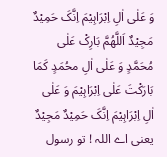وَ عَلٰی اٰلِ اِبْرَاہِیْمَ اِنَّکَ حَمِیْدٌ مَجِیْدٌ اَللَّھُمَّ بَارِکْ عَلٰی مُحَمَّدٍ وَ عَلٰی اٰلِ محُمَدٍ کَمَا بَارَکْتَ عَلٰی اِبْرَاہِیْمَ وَ عَلٰی اٰلِ اِبْرَاہِیْمَ اِنَّکَ حَمِیْدٌ مَجِیْدٌ یعنی اے اللہ ! تو رسول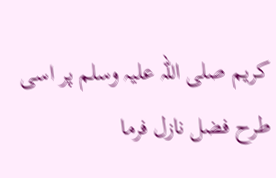کریم صلی اللہ علیہ وسلم پر اسی طرح فضل نازل فرما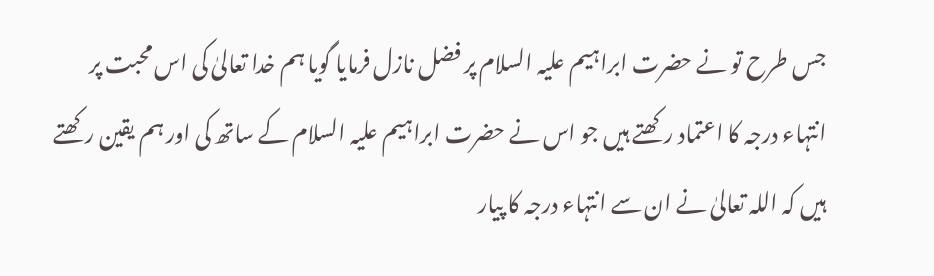جس طرح تو نے حضرت ابراہیم علیہ السلام پر فضل نازل فرمایا گویا ہم خدا تعالیٰ کی اس محبت پر انتہاء درجہ کا اعتماد رکھتے ہیں جو اس نے حضرت ابراہیم علیہ السلام کے ساتھ کی اور ہم یقین رکھتے ہیں کہ اللہ تعالیٰ نے ان سے انتہاء درجہ کا پیار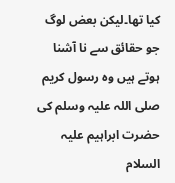کیا تھا۔لیکن بعض لوگ جو حقائق سے نا آشنا ہوتے ہیں وہ رسول کریم صلی اللہ علیہ وسلم کی حضرت ابراہیم علیہ السلام